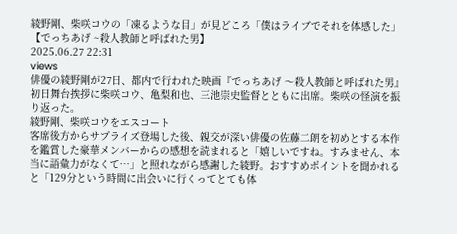綾野剛、柴咲コウの「凍るような目」が見どころ「僕はライブでそれを体感した」【でっちあげ ~殺人教師と呼ばれた男】
2025.06.27 22:31
views
俳優の綾野剛が27日、都内で行われた映画『でっちあげ 〜殺人教師と呼ばれた男』初日舞台挨拶に柴咲コウ、亀梨和也、三池崇史監督とともに出席。柴咲の怪演を振り返った。
綾野剛、柴咲コウをエスコート
客席後方からサプライズ登場した後、親交が深い俳優の佐藤二朗を初めとする本作を鑑賞した豪華メンバーからの感想を読まれると「嬉しいですね。すみません、本当に語彙力がなくて…」と照れながら感謝した綾野。おすすめポイントを聞かれると「129分という時間に出会いに行くってとても体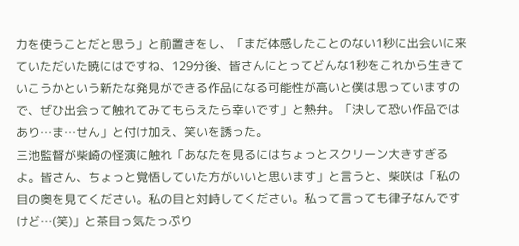力を使うことだと思う」と前置きをし、「まだ体感したことのない1秒に出会いに来ていただいた暁にはですね、129分後、皆さんにとってどんな1秒をこれから生きていこうかという新たな発見ができる作品になる可能性が高いと僕は思っていますので、ぜひ出会って触れてみてもらえたら幸いです」と熱弁。「決して恐い作品ではあり…ま…せん」と付け加え、笑いを誘った。
三池監督が柴崎の怪演に触れ「あなたを見るにはちょっとスクリーン大きすぎるよ。皆さん、ちょっと覚悟していた方がいいと思います」と言うと、柴咲は「私の目の奥を見てください。私の目と対峙してください。私って言っても律子なんですけど…(笑)」と茶目っ気たっぷり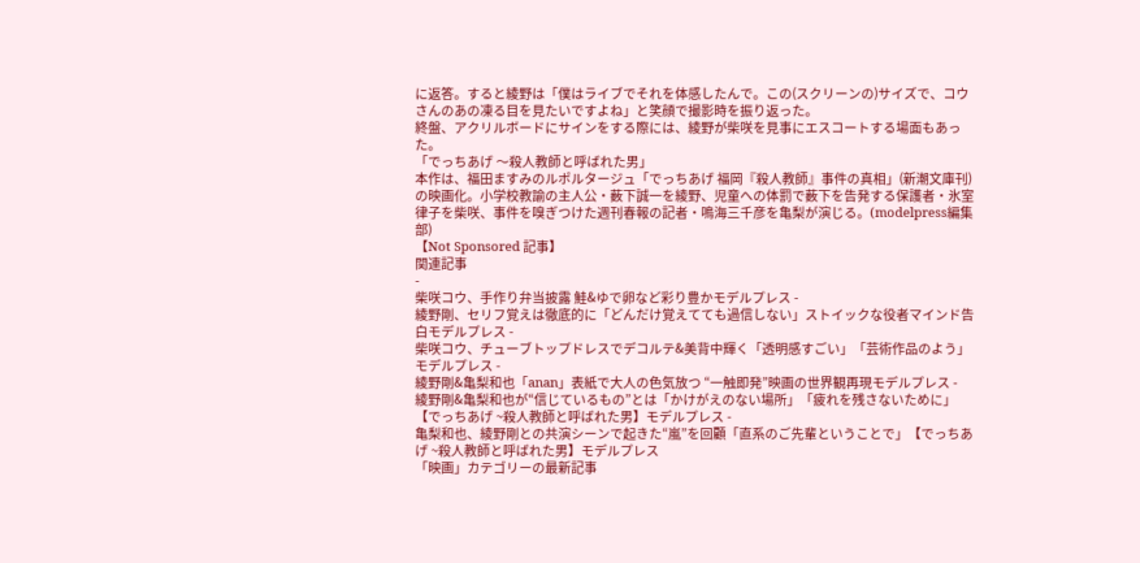に返答。すると綾野は「僕はライブでそれを体感したんで。この(スクリーンの)サイズで、コウさんのあの凍る目を見たいですよね」と笑顔で撮影時を振り返った。
終盤、アクリルボードにサインをする際には、綾野が柴咲を見事にエスコートする場面もあった。
「でっちあげ 〜殺人教師と呼ばれた男」
本作は、福田ますみのルポルタージュ「でっちあげ 福岡『殺人教師』事件の真相」(新潮文庫刊)の映画化。小学校教諭の主人公・薮下誠一を綾野、児童への体罰で薮下を告発する保護者・氷室律子を柴咲、事件を嗅ぎつけた週刊春報の記者・鳴海三千彦を亀梨が演じる。(modelpress編集部)
【Not Sponsored 記事】
関連記事
-
柴咲コウ、手作り弁当披露 鮭&ゆで卵など彩り豊かモデルプレス -
綾野剛、セリフ覚えは徹底的に「どんだけ覚えてても過信しない」ストイックな役者マインド告白モデルプレス -
柴咲コウ、チューブトップドレスでデコルテ&美背中輝く「透明感すごい」「芸術作品のよう」モデルプレス -
綾野剛&亀梨和也「anan」表紙で大人の色気放つ “一触即発”映画の世界観再現モデルプレス -
綾野剛&亀梨和也が“信じているもの”とは「かけがえのない場所」「疲れを残さないために」【でっちあげ ~殺人教師と呼ばれた男】モデルプレス -
亀梨和也、綾野剛との共演シーンで起きた“嵐”を回顧「直系のご先輩ということで」【でっちあげ ~殺人教師と呼ばれた男】モデルプレス
「映画」カテゴリーの最新記事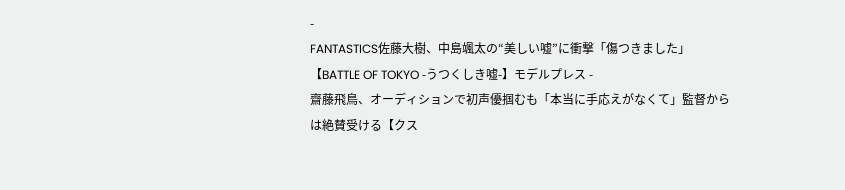-
FANTASTICS佐藤大樹、中島颯太の“美しい嘘”に衝撃「傷つきました」【BATTLE OF TOKYO -うつくしき嘘-】モデルプレス -
齋藤飛鳥、オーディションで初声優掴むも「本当に手応えがなくて」監督からは絶賛受ける【クス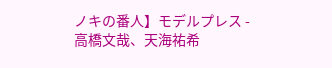ノキの番人】モデルプレス -
高橋文哉、天海祐希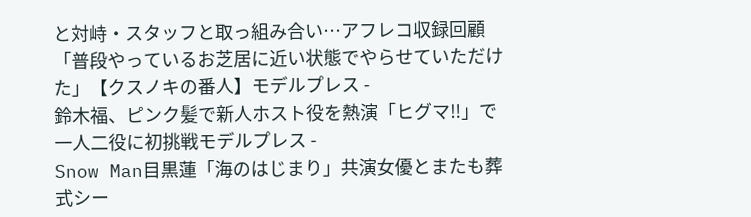と対峙・スタッフと取っ組み合い…アフレコ収録回顧「普段やっているお芝居に近い状態でやらせていただけた」【クスノキの番人】モデルプレス -
鈴木福、ピンク髪で新人ホスト役を熱演「ヒグマ‼」で一人二役に初挑戦モデルプレス -
Snow Man目黒蓮「海のはじまり」共演女優とまたも葬式シー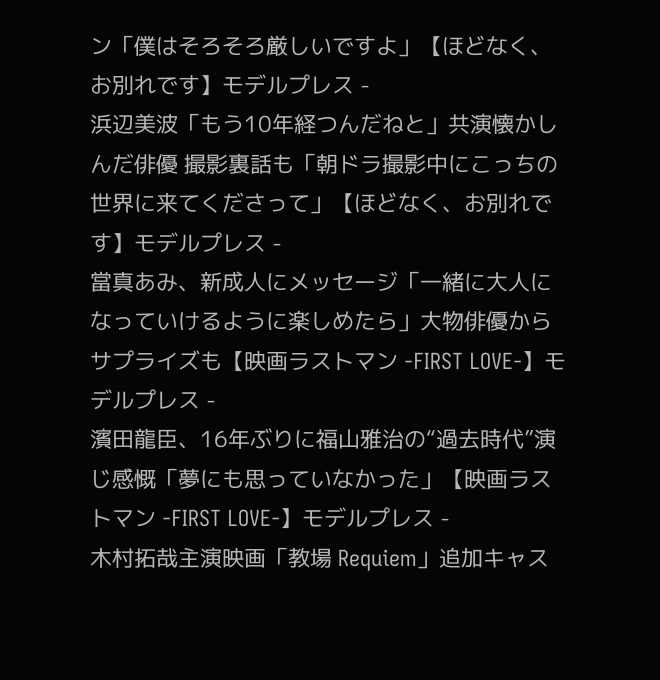ン「僕はそろそろ厳しいですよ」【ほどなく、お別れです】モデルプレス -
浜辺美波「もう10年経つんだねと」共演懐かしんだ俳優 撮影裏話も「朝ドラ撮影中にこっちの世界に来てくださって」【ほどなく、お別れです】モデルプレス -
當真あみ、新成人にメッセージ「一緒に大人になっていけるように楽しめたら」大物俳優からサプライズも【映画ラストマン -FIRST LOVE-】モデルプレス -
濱田龍臣、16年ぶりに福山雅治の“過去時代”演じ感慨「夢にも思っていなかった」【映画ラストマン -FIRST LOVE-】モデルプレス -
木村拓哉主演映画「教場 Requiem」追加キャス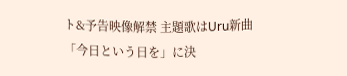ト&予告映像解禁 主題歌はUru新曲「今日という日を」に決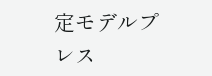定モデルプレス